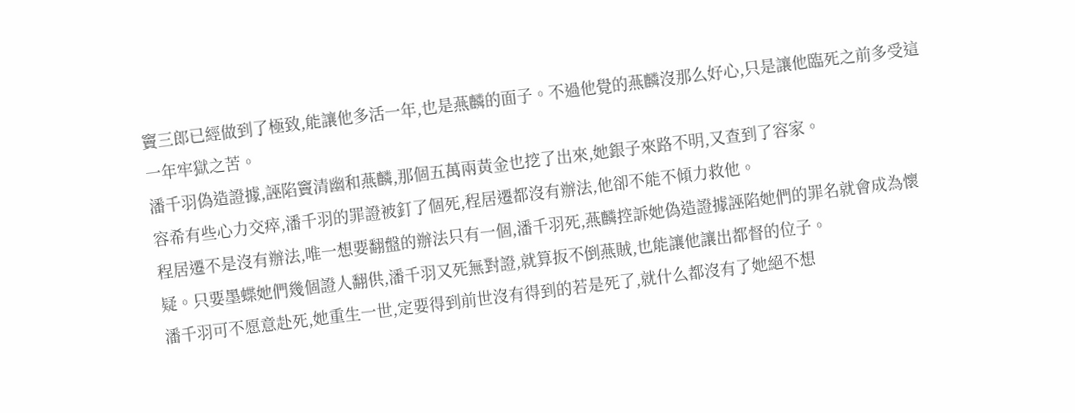竇三郎已經做到了極致,能讓他多活一年,也是燕麟的面子。不過他覺的燕麟沒那么好心,只是讓他臨死之前多受這一年牢獄之苦。
潘千羽偽造證據,誣陷竇清幽和燕麟,那個五萬兩黃金也挖了出來,她銀子來路不明,又查到了容家。
容希有些心力交瘁,潘千羽的罪證被釘了個死,程居遷都沒有辦法,他卻不能不傾力救他。
程居遷不是沒有辦法,唯一想要翻盤的辦法只有一個,潘千羽死,燕麟控訴她偽造證據誣陷她們的罪名就會成為懷疑。只要墨蝶她們幾個證人翻供,潘千羽又死無對證,就算扳不倒燕賊,也能讓他讓出都督的位子。
潘千羽可不愿意赴死,她重生一世,定要得到前世沒有得到的若是死了,就什么都沒有了她絕不想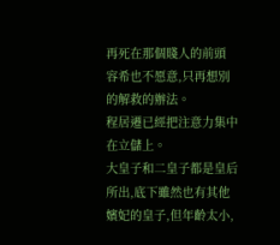再死在那個賤人的前頭
容希也不愿意,只再想別的解救的辦法。
程居遷已經把注意力集中在立儲上。
大皇子和二皇子都是皇后所出,底下雖然也有其他嬪妃的皇子,但年齡太小,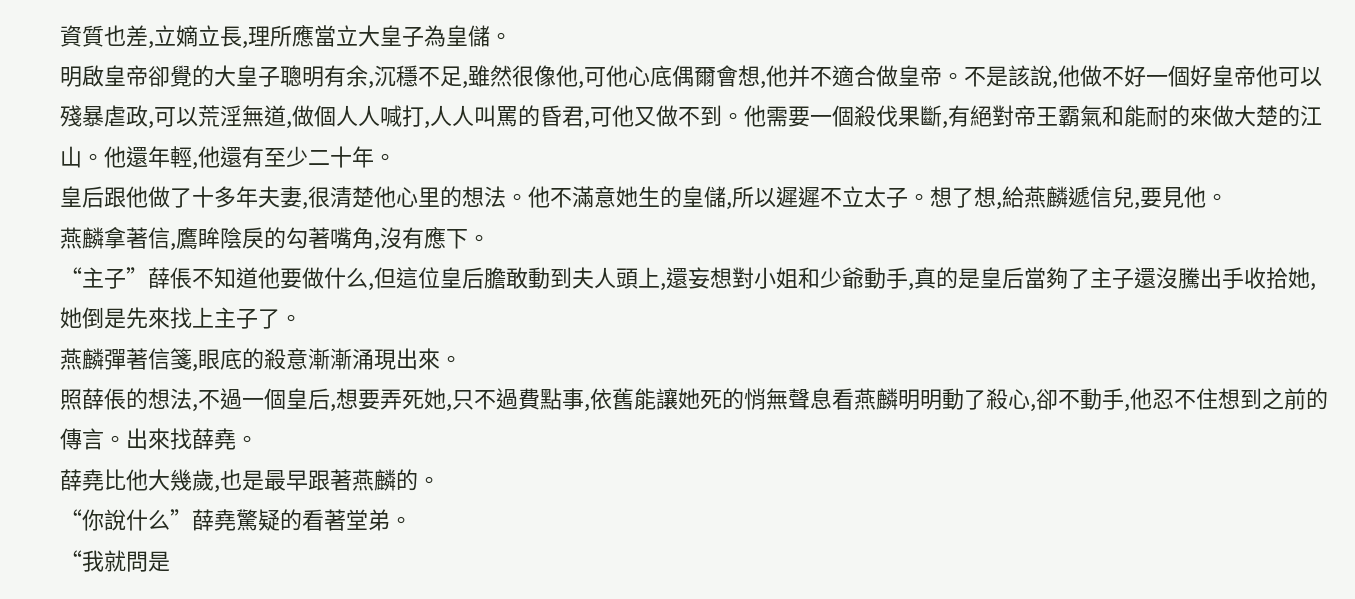資質也差,立嫡立長,理所應當立大皇子為皇儲。
明啟皇帝卻覺的大皇子聰明有余,沉穩不足,雖然很像他,可他心底偶爾會想,他并不適合做皇帝。不是該說,他做不好一個好皇帝他可以殘暴虐政,可以荒淫無道,做個人人喊打,人人叫罵的昏君,可他又做不到。他需要一個殺伐果斷,有絕對帝王霸氣和能耐的來做大楚的江山。他還年輕,他還有至少二十年。
皇后跟他做了十多年夫妻,很清楚他心里的想法。他不滿意她生的皇儲,所以遲遲不立太子。想了想,給燕麟遞信兒,要見他。
燕麟拿著信,鷹眸陰戾的勾著嘴角,沒有應下。
“主子”薛倀不知道他要做什么,但這位皇后膽敢動到夫人頭上,還妄想對小姐和少爺動手,真的是皇后當夠了主子還沒騰出手收拾她,她倒是先來找上主子了。
燕麟彈著信箋,眼底的殺意漸漸涌現出來。
照薛倀的想法,不過一個皇后,想要弄死她,只不過費點事,依舊能讓她死的悄無聲息看燕麟明明動了殺心,卻不動手,他忍不住想到之前的傳言。出來找薛堯。
薛堯比他大幾歲,也是最早跟著燕麟的。
“你說什么”薛堯驚疑的看著堂弟。
“我就問是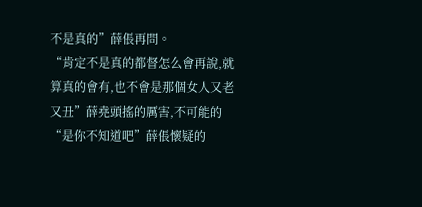不是真的”薛倀再問。
“肯定不是真的都督怎么會再說,就算真的會有,也不會是那個女人又老又丑”薛堯頭搖的厲害,不可能的
“是你不知道吧”薛倀懷疑的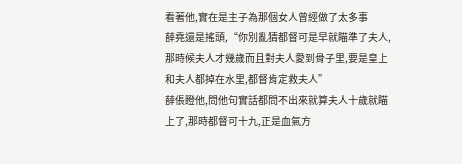看著他,實在是主子為那個女人曾經做了太多事
薛堯還是搖頭,“你別亂猜都督可是早就瞄準了夫人,那時候夫人才幾歲而且對夫人愛到骨子里,要是皇上和夫人都掉在水里,都督肯定救夫人”
薛倀瞪他,問他句實話都問不出來就算夫人十歲就瞄上了,那時都督可十九,正是血氣方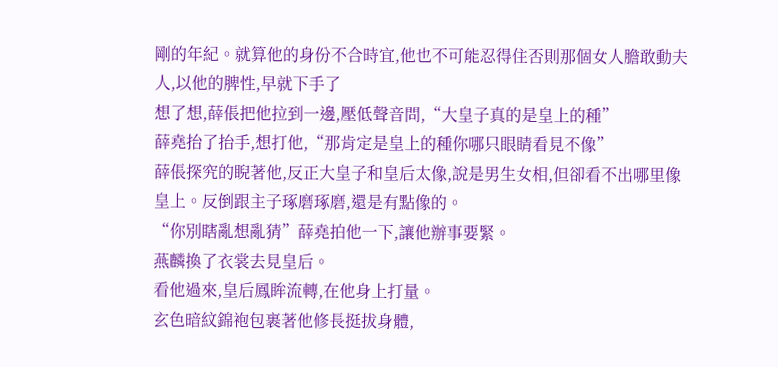剛的年紀。就算他的身份不合時宜,他也不可能忍得住否則那個女人膽敢動夫人,以他的脾性,早就下手了
想了想,薛倀把他拉到一邊,壓低聲音問,“大皇子真的是皇上的種”
薛堯抬了抬手,想打他,“那肯定是皇上的種你哪只眼睛看見不像”
薛倀探究的睨著他,反正大皇子和皇后太像,說是男生女相,但卻看不出哪里像皇上。反倒跟主子琢磨琢磨,還是有點像的。
“你別瞎亂想亂猜”薛堯拍他一下,讓他辦事要緊。
燕麟換了衣裳去見皇后。
看他過來,皇后鳳眸流轉,在他身上打量。
玄色暗紋錦袍包裹著他修長挺拔身體,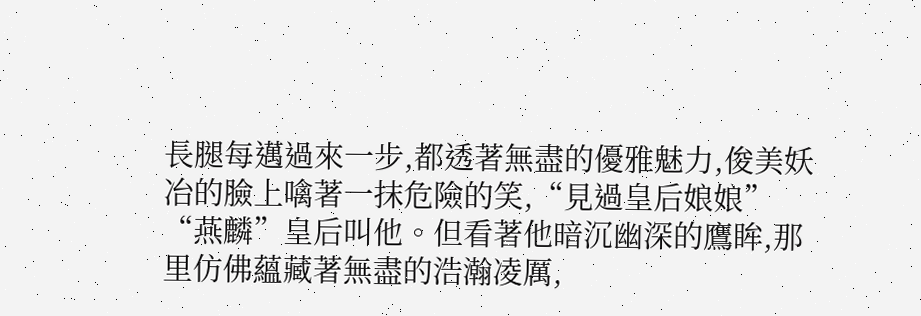長腿每邁過來一步,都透著無盡的優雅魅力,俊美妖冶的臉上噙著一抹危險的笑,“見過皇后娘娘”
“燕麟”皇后叫他。但看著他暗沉幽深的鷹眸,那里仿佛蘊藏著無盡的浩瀚凌厲,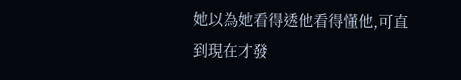她以為她看得透他看得懂他,可直到現在才發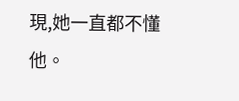現,她一直都不懂他。